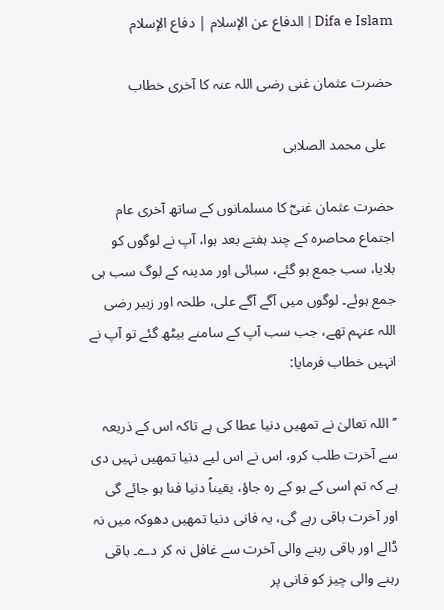Difa e Islam | الدفاع عن الإسلام | دفاع الإسلام

حضرت عثمان غنی رضی اللہ عنہ کا آخری خطاب

  علی محمد الصلابی

حضرت عثمان غنیؓ کا مسلمانوں کے ساتھ آخری عام اجتماع محاصرہ کے چند ہفتے بعد ہوا، آپ نے لوگوں کو بلایا، سب جمع ہو گئے، سبائی اور مدینہ کے لوگ سب ہی جمع ہوئے۔ لوگوں میں آگے آگے علی، طلحہ اور زبیر رضی اللہ عنہم تھے، جب سب آپ کے سامنے بیٹھ گئے تو آپ نے انہیں خطاب فرمایا:

’’اللہ تعالیٰ نے تمھیں دنیا عطا کی ہے تاکہ اس کے ذریعہ سے آخرت طلب کرو، اس نے اس لیے دنیا تمھیں نہیں دی ہے کہ تم اسی کے ہو کے رہ جاؤ، یقیناً دنیا فنا ہو جائے گی اور آخرت باقی رہے گی، یہ فانی دنیا تمھیں دھوکہ میں نہ ڈالے اور باقی رہنے والی آخرت سے غافل نہ کر دے۔ باقی رہنے والی چیز کو فانی پر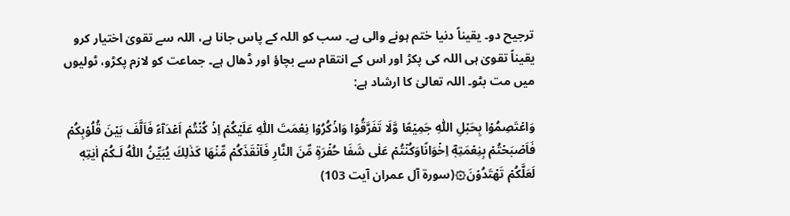ترجیح دو۔ یقیناً دنیا ختم ہونے والی ہے۔ سب کو اللہ کے پاس جانا ہے، اللہ سے تقویٰ اختیار کرو یقیناً تقویٰ ہی اللہ کی پکڑ اور اس کے انتقام سے بچاؤ اور ڈھال ہے۔ جماعت کو لازم پکڑو، ٹولیوں میں مت بٹو۔ اللہ تعالیٰ کا ارشاد ہے:

وَاعۡتَصِمُوۡا بِحَبۡلِ اللّٰهِ جَمِيۡعًا وَّلَا تَفَرَّقُوۡا‌ وَاذۡكُرُوۡا نِعۡمَتَ اللّٰهِ عَلَيۡكُمۡ اِذۡ كُنۡتُمۡ اَعۡدَآءً فَاَلَّفَ بَيۡنَ قُلُوۡبِكُمۡ فَاَصۡبَحۡتُمۡ بِنِعۡمَتِهٖۤ اِخۡوَانًاوَكُنۡتُمۡ عَلٰى شَفَا حُفۡرَةٍ مِّنَ النَّارِ فَاَنۡقَذَكُمۡ مِّنۡهَا كَذٰلِكَ يُبَيِّنُ اللّٰهُ لَـكُمۡ اٰيٰتِهٖ لَعَلَّكُمۡ تَهۡتَدُوۡنَ۞(سورۃ آل عمران آیت 103)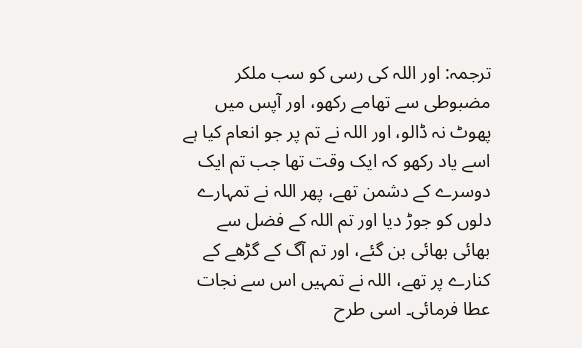ترجمہ: اور اللہ کی رسی کو سب ملکر مضبوطی سے تھامے رکھو، اور آپس میں پھوٹ نہ ڈالو، اور اللہ نے تم پر جو انعام کیا ہے اسے یاد رکھو کہ ایک وقت تھا جب تم ایک دوسرے کے دشمن تھے، پھر اللہ نے تمہارے دلوں کو جوڑ دیا اور تم اللہ کے فضل سے بھائی بھائی بن گئے، اور تم آگ کے گڑھے کے کنارے پر تھے، اللہ نے تمہیں اس سے نجات عطا فرمائی۔ اسی طرح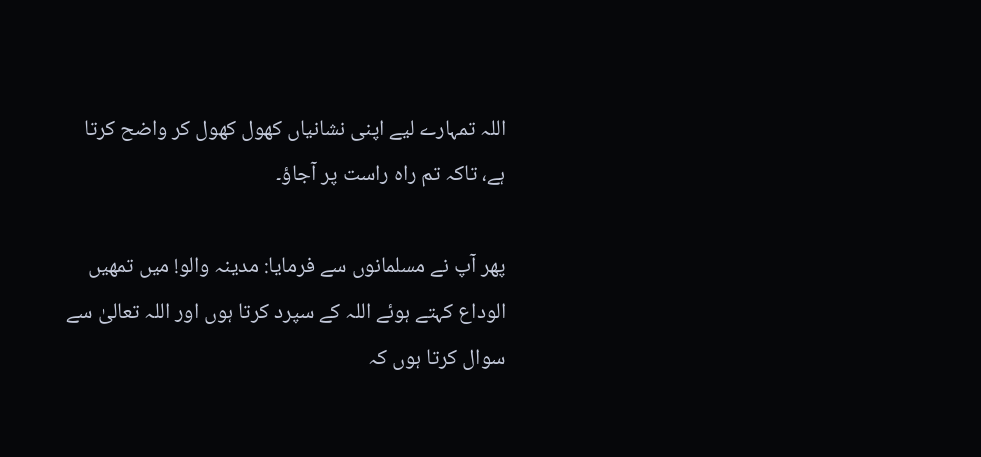اللہ تمہارے لیے اپنی نشانیاں کھول کھول کر واضح کرتا ہے، تاکہ تم راہ راست پر آجاؤ۔

پھر آپ نے مسلمانوں سے فرمایا: مدینہ والو! میں تمھیں الوداع کہتے ہوئے اللہ کے سپرد کرتا ہوں اور اللہ تعالیٰ سے سوال کرتا ہوں کہ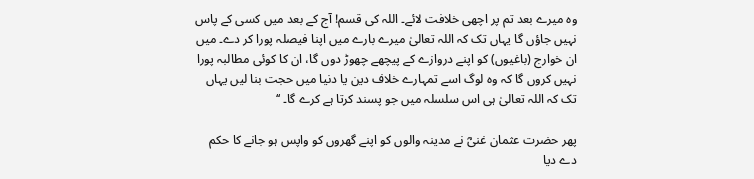وہ میرے بعد تم پر اچھی خلافت لائے۔ اللہ کی قسم! آج کے بعد میں کسی کے پاس نہیں جاؤں گا یہاں تک کہ اللہ تعالیٰ میرے بارے میں اپنا فیصلہ پورا کر دے۔ میں ان خوارج (باغیوں) کو اپنے دروازے کے پیچھے چھوڑ دوں گا، ان کا کوئی مطالبہ پورا نہیں کروں گا کہ وہ لوگ اسے تمہارے خلاف دین یا دنیا میں حجت بنا لیں یہاں تک کہ اللہ تعالیٰ ہی اس سلسلہ میں جو پسند کرتا ہے کرے گا۔ ‘‘

پھر حضرت عثمان غنیؓ نے مدینہ والوں کو اپنے گھروں کو واپس ہو جانے کا حکم دے دیا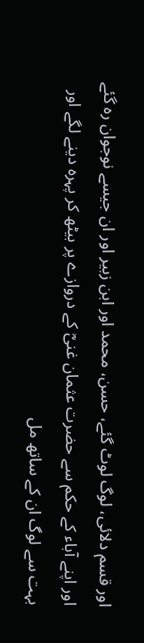اور قسم دلائی، لوگ لوٹ گئے، حسن، محمد اور ابن زبیر اور ان جیسے نوجوان رہ گئے اور اپنے آباء کے حکم سے حضرت عثمان غنیؓ کے دروازے پر بیٹھ کر پہرہ دینے لگے اور بہت سے لوگ ان کے ساتھ مل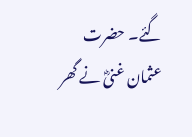گئے۔ حضرت عثمان غنیؓ نے گھر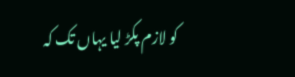کو لازم پکڑ لیا یہاں تک کہ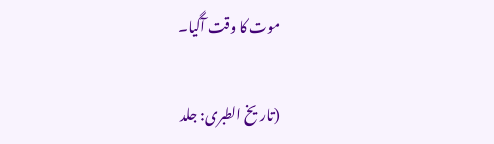موت کا وقت آگیا۔

(تاریخ الطبری: جلد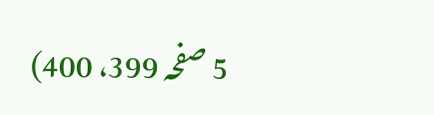5 صفحہ 399، 400)